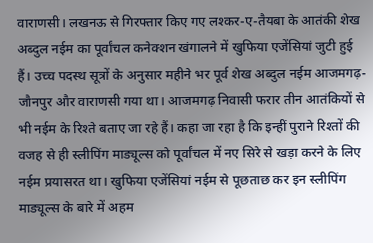वाराणसी। लखनऊ से गिरफ्तार किए गए लश्कर-ए-तैयबा के आतंकी शेख अब्दुल नईम का पूर्वांचल कनेक्शन खंगालने में खुफिया एजेंसियां जुटी हुई हैं। उच्च पदस्थ सूत्रों के अनुसार महीने भर पूर्व शेख अब्दुल नईम आजमगढ़-जौनपुर और वाराणसी गया था। आजमगढ़ निवासी फरार तीन आतंकियों से भी नईम के रिश्ते बताए जा रहे हैं। कहा जा रहा है कि इन्हीं पुराने रिश्तों की वजह से ही स्लीपिंग माड्यूल्स को पूर्वांचल में नए सिरे से खड़ा करने के लिए नईम प्रयासरत था। खुफिया एजेंसियां नईम से पूछताछ कर इन स्लीपिंग माड्यूल्स के बारे में अहम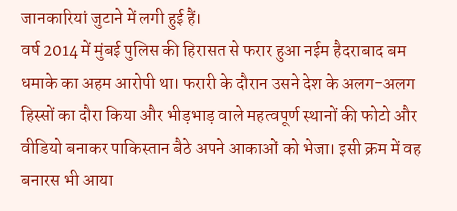जानकारियां जुटाने में लगी हुई हैं।
वर्ष 2014 में मुंबई पुलिस की हिरासत से फरार हुआ नईम हैदराबाद बम धमाके का अहम आरोपी था। फरारी के दौरान उसने देश के अलग-अलग हिस्सों का दौरा किया और भीड़भाड़ वाले महत्वपूर्ण स्थानों की फोटो और वीडियो बनाकर पाकिस्तान बैठे अपने आकाओं को भेजा। इसी क्रम में वह बनारस भी आया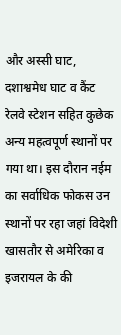और अस्सी घाट, दशाश्वमेध घाट व कैंट रेलवे स्टेशन सहित कुछेक अन्य महत्वपूर्ण स्थानों पर गया था। इस दौरान नईम का सर्वाधिक फोकस उन स्थानों पर रहा जहां विदेशी खासतौर से अमेरिका व इजरायल के की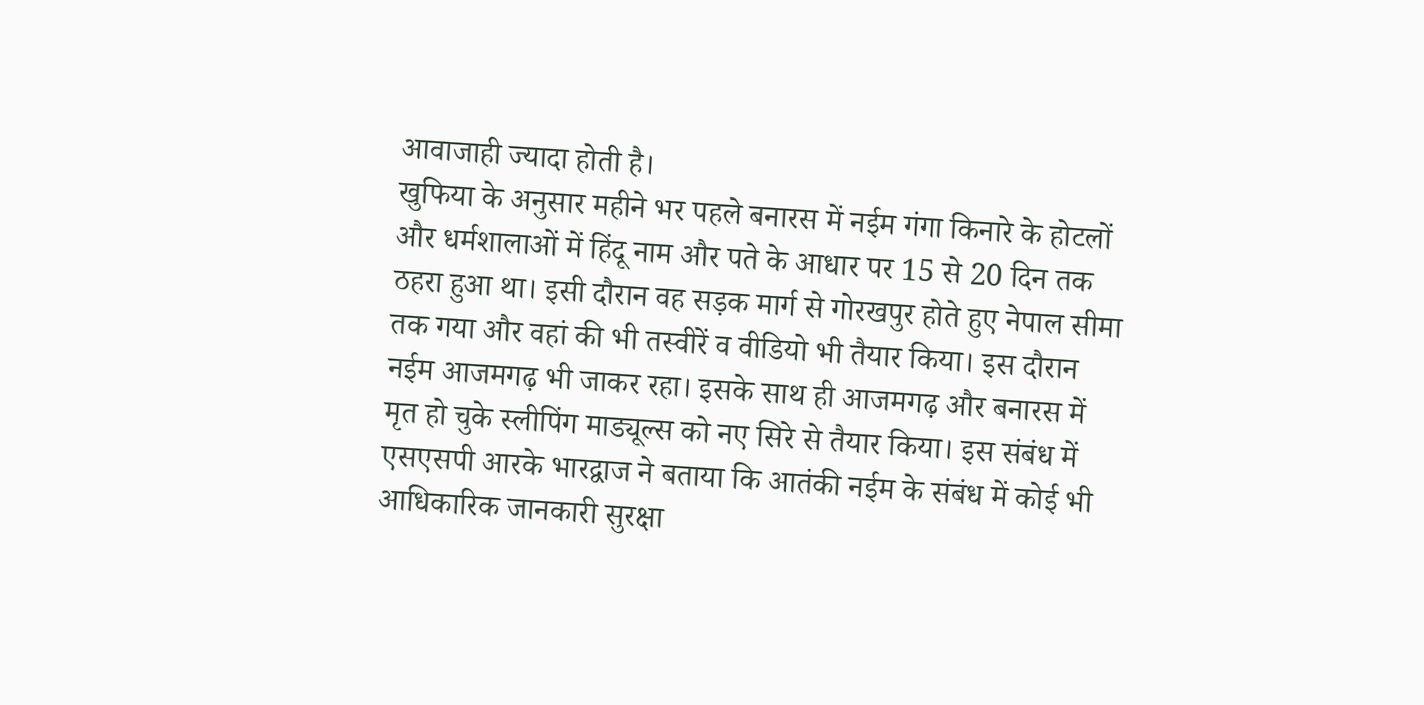आवाजाही ज्यादा होती है।
खुफिया के अनुसार महीने भर पहले बनारस में नईम गंगा किनारे के होटलों और धर्मशालाओं में हिंदू नाम और पते के आधार पर 15 से 20 दिन तक ठहरा हुआ था। इसी दौरान वह सड़क मार्ग से गोरखपुर होते हुए नेपाल सीमा तक गया और वहां की भी तस्वीरें व वीडियो भी तैयार किया। इस दौरान नईम आजमगढ़ भी जाकर रहा। इसके साथ ही आजमगढ़ और बनारस में मृत हो चुके स्लीपिंग माड्यूल्स को नए सिरे से तैयार किया। इस संबंध में एसएसपी आरके भारद्वाज ने बताया कि आतंकी नईम के संबंध में कोई भी आधिकारिक जानकारी सुरक्षा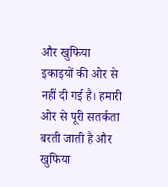और खुफिया इकाइयों की ओर से नहीं दी गई है। हमारी ओर से पूरी सतर्कता बरती जाती है और खुफिया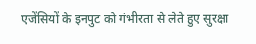एजेंसियों के इनपुट को गंभीरता से लेते हुए सुरक्षा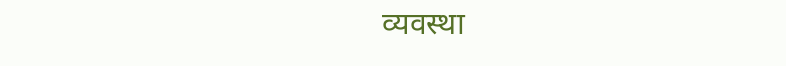व्यवस्था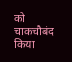को चाकचौबंद किया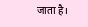जाता है।